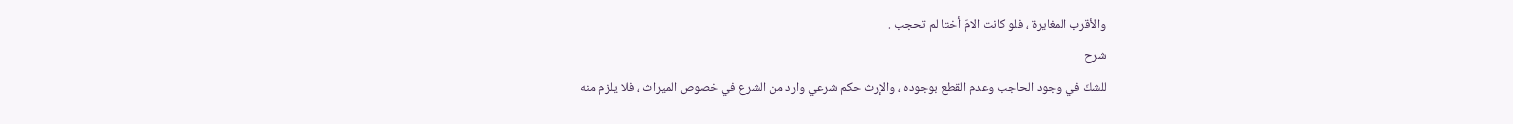والأقرب المغايرة ، فلو كانت الامّ أختا لم تحجب .
شرح
للشكّ في وجود الحاجب وعدم القطع بوجوده ، والإرث حكم شرعي وارد من الشرع في خصوص الميراث ، فلا يلزم منه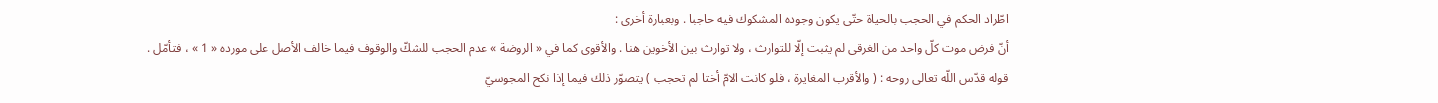اطّراد الحكم في الحجب بالحياة حتّى يكون وجوده المشكوك فيه حاجبا . وبعبارة أخرى :
أنّ فرض موت كلّ واحد من الغرقى لم يثبت إلّا للتوارث ، ولا توارث بين الأخوين هنا . والأقوى كما في « الروضة » عدم الحجب للشكّ والوقوف فيما خالف الأصل على مورده « 1 » ، فتأمّل .
قوله قدّس اللّه تعالى روحه : ( والأقرب المغايرة ، فلو كانت الامّ أختا لم تحجب ) يتصوّر ذلك فيما إذا نكح المجوسيّ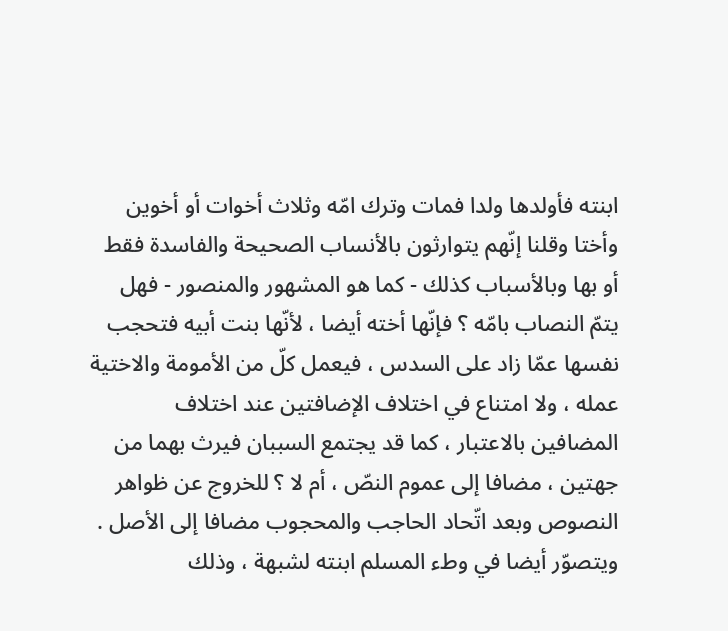ابنته فأولدها ولدا فمات وترك امّه وثلاث أخوات أو أخوين وأختا وقلنا إنّهم يتوارثون بالأنساب الصحيحة والفاسدة فقط أو بها وبالأسباب كذلك - كما هو المشهور والمنصور - فهل يتمّ النصاب بامّه ؟ فإنّها أخته أيضا ، لأنّها بنت أبيه فتحجب نفسها عمّا زاد على السدس ، فيعمل كلّ من الأمومة والاختية عمله ، ولا امتناع في اختلاف الإضافتين عند اختلاف المضافين بالاعتبار ، كما قد يجتمع السببان فيرث بهما من جهتين ، مضافا إلى عموم النصّ ، أم لا ؟ للخروج عن ظواهر النصوص وبعد اتّحاد الحاجب والمحجوب مضافا إلى الأصل .
ويتصوّر أيضا في وطء المسلم ابنته لشبهة ، وذلك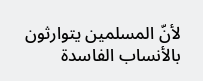لأنّ المسلمين يتوارثون بالأنساب الفاسدة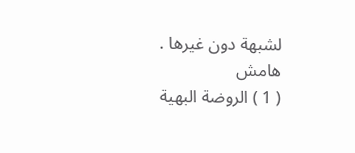لشبهة دون غيرها .
هامش
( 1 ) الروضة البهية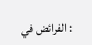: الفرائض في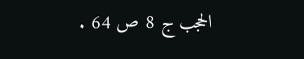الحجب ج 8 ص 64 .